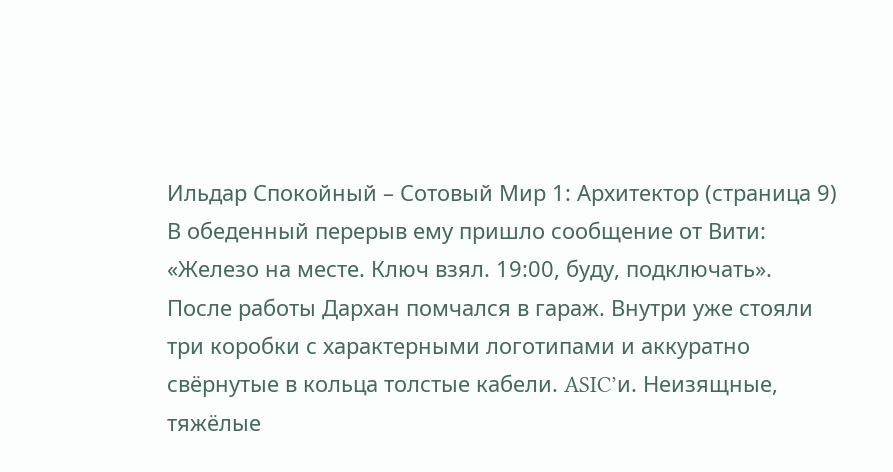Ильдар Спокойный – Сотовый Мир 1: Архитектор (страница 9)
В обеденный перерыв ему пришло сообщение от Вити: «Железо на месте. Ключ взял. 19:00, буду, подключать».
После работы Дархан помчался в гараж. Внутри уже стояли три коробки с характерными логотипами и аккуратно свёрнутые в кольца толстые кабели. ASIC’и. Неизящные, тяжёлые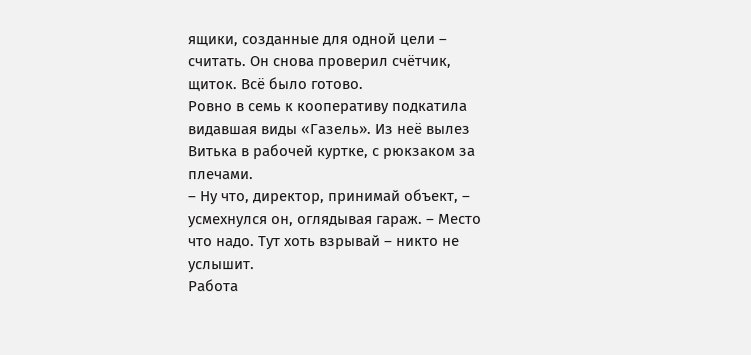ящики, созданные для одной цели – считать. Он снова проверил счётчик, щиток. Всё было готово.
Ровно в семь к кооперативу подкатила видавшая виды «Газель». Из неё вылез Витька в рабочей куртке, с рюкзаком за плечами.
– Ну что, директор, принимай объект, – усмехнулся он, оглядывая гараж. – Место что надо. Тут хоть взрывай – никто не услышит.
Работа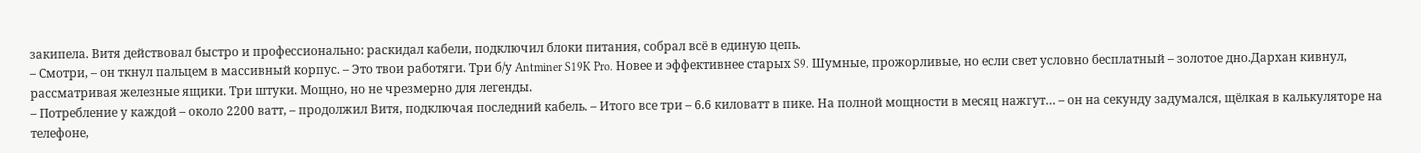закипела. Витя действовал быстро и профессионально: раскидал кабели, подключил блоки питания, собрал всё в единую цепь.
– Смотри, – он ткнул пальцем в массивный корпус. – Это твои работяги. Три б/у Antminer S19K Pro. Новее и эффективнее старых S9. Шумные, прожорливые, но если свет условно бесплатный – золотое дно.Дархан кивнул, рассматривая железные ящики. Три штуки. Мощно, но не чрезмерно для легенды.
– Потребление у каждой – около 2200 ватт, – продолжил Витя, подключая последний кабель. – Итого все три – 6.6 киловатт в пике. На полной мощности в месяц нажгут… – он на секунду задумался, щёлкая в калькуляторе на телефоне,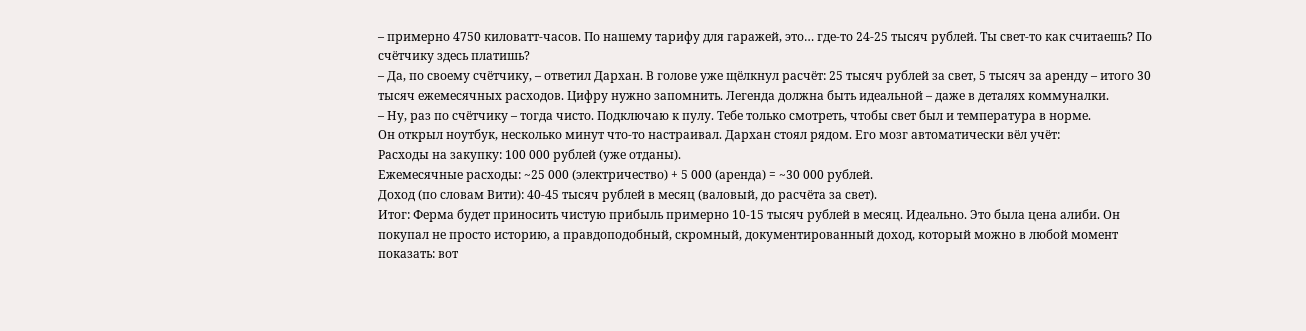– примерно 4750 киловатт-часов. По нашему тарифу для гаражей, это… где-то 24-25 тысяч рублей. Ты свет-то как считаешь? По счётчику здесь платишь?
– Да, по своему счётчику, – ответил Дархан. В голове уже щёлкнул расчёт: 25 тысяч рублей за свет, 5 тысяч за аренду – итого 30 тысяч ежемесячных расходов. Цифру нужно запомнить. Легенда должна быть идеальной – даже в деталях коммуналки.
– Ну, раз по счётчику – тогда чисто. Подключаю к пулу. Тебе только смотреть, чтобы свет был и температура в норме.
Он открыл ноутбук, несколько минут что-то настраивал. Дархан стоял рядом. Его мозг автоматически вёл учёт:
Расходы на закупку: 100 000 рублей (уже отданы).
Ежемесячные расходы: ~25 000 (электричество) + 5 000 (аренда) = ~30 000 рублей.
Доход (по словам Вити): 40-45 тысяч рублей в месяц (валовый, до расчёта за свет).
Итог: Ферма будет приносить чистую прибыль примерно 10-15 тысяч рублей в месяц. Идеально. Это была цена алиби. Он покупал не просто историю, а правдоподобный, скромный, документированный доход, который можно в любой момент показать: вот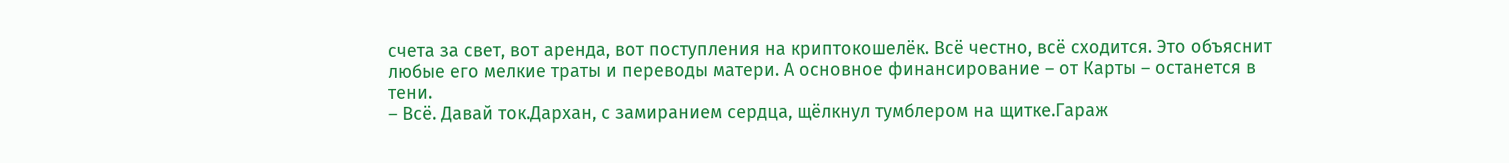счета за свет, вот аренда, вот поступления на криптокошелёк. Всё честно, всё сходится. Это объяснит любые его мелкие траты и переводы матери. А основное финансирование – от Карты – останется в тени.
– Всё. Давай ток.Дархан, с замиранием сердца, щёлкнул тумблером на щитке.Гараж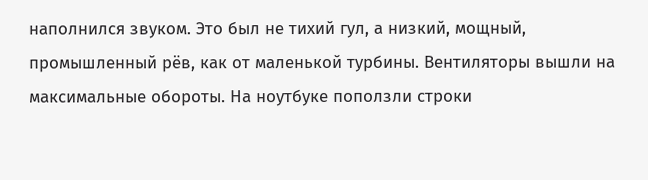наполнился звуком. Это был не тихий гул, а низкий, мощный, промышленный рёв, как от маленькой турбины. Вентиляторы вышли на максимальные обороты. На ноутбуке поползли строки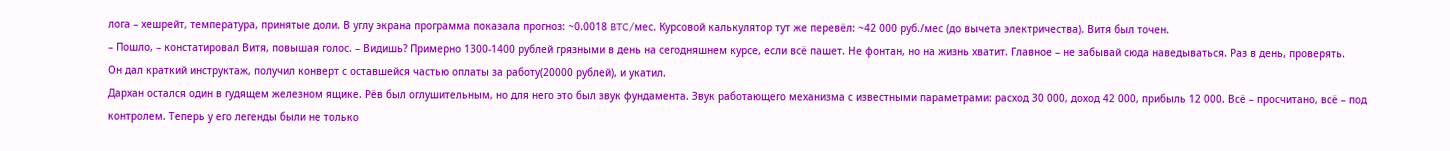лога – хешрейт, температура, принятые доли. В углу экрана программа показала прогноз: ~0.0018 BTC/мес. Курсовой калькулятор тут же перевёл: ~42 000 руб./мес (до вычета электричества). Витя был точен.
– Пошло, – констатировал Витя, повышая голос. – Видишь? Примерно 1300-1400 рублей грязными в день на сегодняшнем курсе, если всё пашет. Не фонтан, но на жизнь хватит. Главное – не забывай сюда наведываться. Раз в день, проверять.
Он дал краткий инструктаж, получил конверт с оставшейся частью оплаты за работу(20000 рублей), и укатил.
Дархан остался один в гудящем железном ящике. Рёв был оглушительным, но для него это был звук фундамента. Звук работающего механизма с известными параметрами: расход 30 000, доход 42 000, прибыль 12 000. Всё – просчитано, всё – под контролем. Теперь у его легенды были не только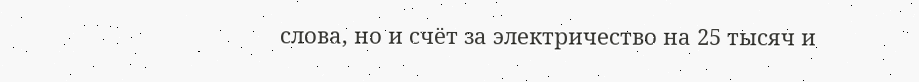слова, но и счёт за электричество на 25 тысяч и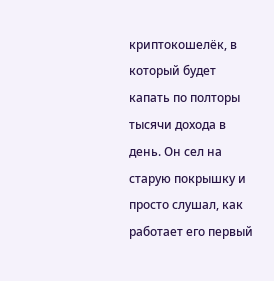криптокошелёк, в который будет капать по полторы тысячи дохода в день. Он сел на старую покрышку и просто слушал, как работает его первый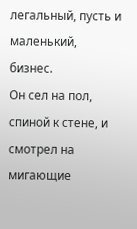легальный, пусть и маленький, бизнес.
Он сел на пол, спиной к стене, и смотрел на мигающие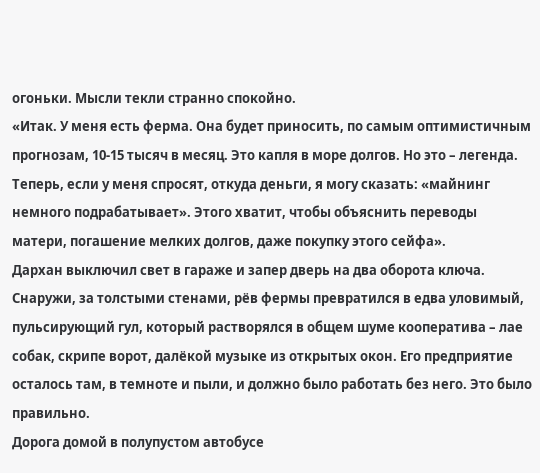огоньки. Мысли текли странно спокойно.
«Итак. У меня есть ферма. Она будет приносить, по самым оптимистичным прогнозам, 10-15 тысяч в месяц. Это капля в море долгов. Но это – легенда. Теперь, если у меня спросят, откуда деньги, я могу сказать: «майнинг немного подрабатывает». Этого хватит, чтобы объяснить переводы матери, погашение мелких долгов, даже покупку этого сейфа».
Дархан выключил свет в гараже и запер дверь на два оборота ключа. Снаружи, за толстыми стенами, рёв фермы превратился в едва уловимый, пульсирующий гул, который растворялся в общем шуме кооператива – лае собак, скрипе ворот, далёкой музыке из открытых окон. Его предприятие осталось там, в темноте и пыли, и должно было работать без него. Это было правильно.
Дорога домой в полупустом автобусе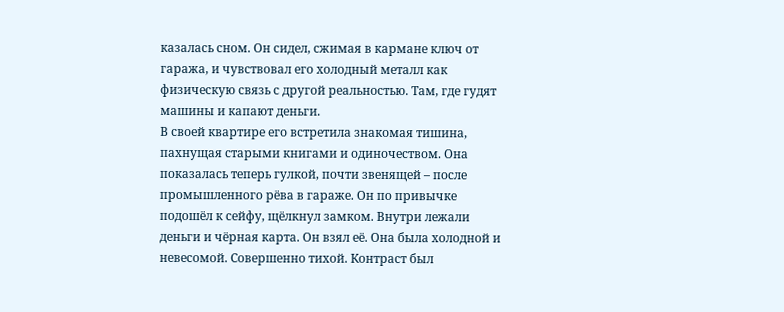казалась сном. Он сидел, сжимая в кармане ключ от гаража, и чувствовал его холодный металл как физическую связь с другой реальностью. Там, где гудят машины и капают деньги.
В своей квартире его встретила знакомая тишина, пахнущая старыми книгами и одиночеством. Она показалась теперь гулкой, почти звенящей – после промышленного рёва в гараже. Он по привычке подошёл к сейфу, щёлкнул замком. Внутри лежали деньги и чёрная карта. Он взял её. Она была холодной и невесомой. Совершенно тихой. Контраст был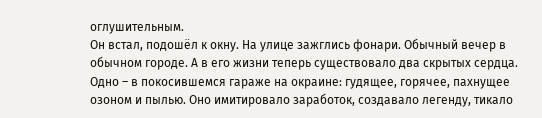оглушительным.
Он встал, подошёл к окну. На улице зажглись фонари. Обычный вечер в обычном городе. А в его жизни теперь существовало два скрытых сердца. Одно – в покосившемся гараже на окраине: гудящее, горячее, пахнущее озоном и пылью. Оно имитировало заработок, создавало легенду, тикало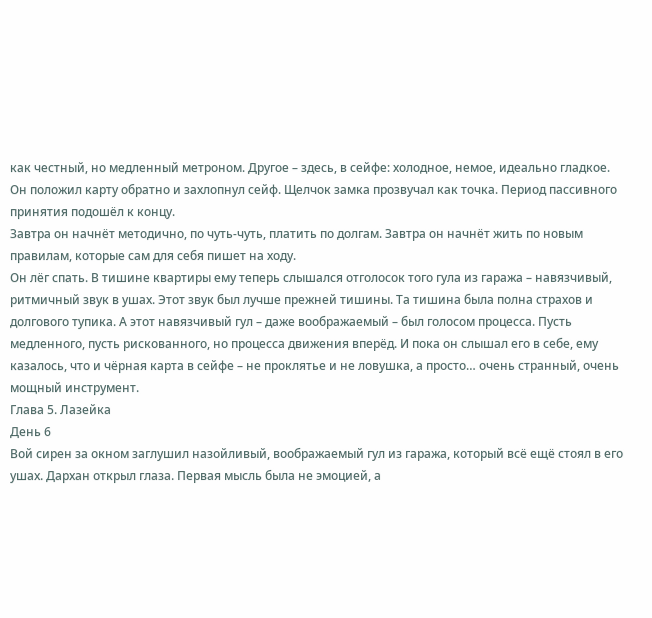как честный, но медленный метроном. Другое – здесь, в сейфе: холодное, немое, идеально гладкое.
Он положил карту обратно и захлопнул сейф. Щелчок замка прозвучал как точка. Период пассивного принятия подошёл к концу.
Завтра он начнёт методично, по чуть-чуть, платить по долгам. Завтра он начнёт жить по новым правилам, которые сам для себя пишет на ходу.
Он лёг спать. В тишине квартиры ему теперь слышался отголосок того гула из гаража – навязчивый, ритмичный звук в ушах. Этот звук был лучше прежней тишины. Та тишина была полна страхов и долгового тупика. А этот навязчивый гул – даже воображаемый – был голосом процесса. Пусть медленного, пусть рискованного, но процесса движения вперёд. И пока он слышал его в себе, ему казалось, что и чёрная карта в сейфе – не проклятье и не ловушка, а просто… очень странный, очень мощный инструмент.
Глава 5. Лазейка
День 6
Вой сирен за окном заглушил назойливый, воображаемый гул из гаража, который всё ещё стоял в его ушах. Дархан открыл глаза. Первая мысль была не эмоцией, а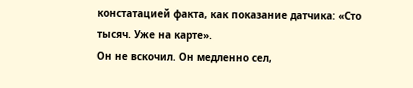констатацией факта, как показание датчика: «Сто тысяч. Уже на карте».
Он не вскочил. Он медленно сел,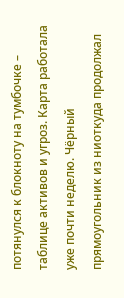потянулся к блокноту на тумбочке – таблице активов и угроз. Карта работала уже почти неделю. Чёрный прямоугольник из ниоткуда продолжал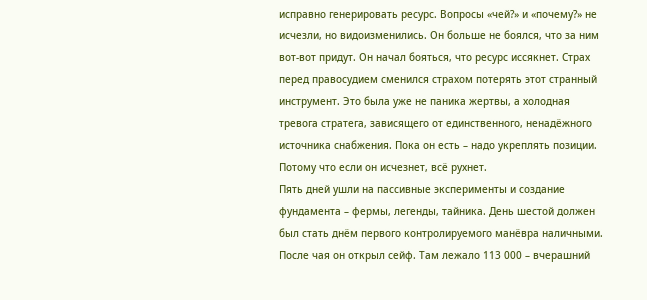исправно генерировать ресурс. Вопросы «чей?» и «почему?» не исчезли, но видоизменились. Он больше не боялся, что за ним вот-вот придут. Он начал бояться, что ресурс иссякнет. Страх перед правосудием сменился страхом потерять этот странный инструмент. Это была уже не паника жертвы, а холодная тревога стратега, зависящего от единственного, ненадёжного источника снабжения. Пока он есть – надо укреплять позиции. Потому что если он исчезнет, всё рухнет.
Пять дней ушли на пассивные эксперименты и создание фундамента – фермы, легенды, тайника. День шестой должен был стать днём первого контролируемого манёвра наличными.
После чая он открыл сейф. Там лежало 113 000 – вчерашний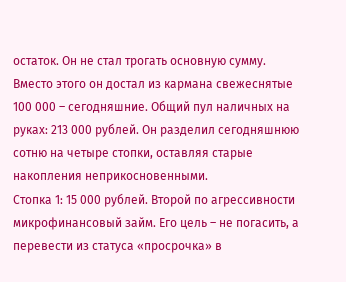остаток. Он не стал трогать основную сумму. Вместо этого он достал из кармана свежеснятые 100 000 – сегодняшние. Общий пул наличных на руках: 213 000 рублей. Он разделил сегодняшнюю сотню на четыре стопки, оставляя старые накопления неприкосновенными.
Стопка 1: 15 000 рублей. Второй по агрессивности микрофинансовый займ. Его цель – не погасить, а перевести из статуса «просрочка» в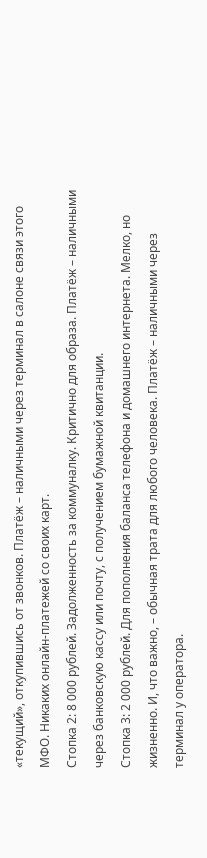«текущий», откупившись от звонков. Платёж – наличными через терминал в салоне связи этого МФО. Никаких онлайн-платежей со своих карт.
Стопка 2: 8 000 рублей. Задолженность за коммуналку. Критично для образа. Платёж – наличными через банковскую кассу или почту, с получением бумажной квитанции.
Стопка 3: 2 000 рублей. Для пополнения баланса телефона и домашнего интернета. Мелко, но жизненно. И, что важно, – обычная трата для любого человека. Платёж – наличными через терминал у оператора.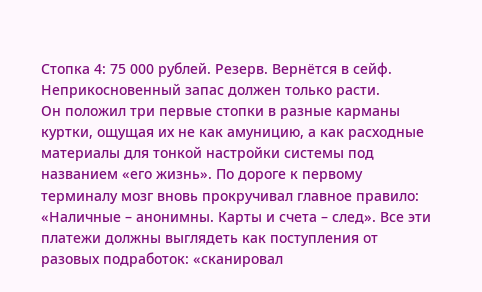Стопка 4: 75 000 рублей. Резерв. Вернётся в сейф. Неприкосновенный запас должен только расти.
Он положил три первые стопки в разные карманы куртки, ощущая их не как амуницию, а как расходные материалы для тонкой настройки системы под названием «его жизнь». По дороге к первому терминалу мозг вновь прокручивал главное правило: «Наличные – анонимны. Карты и счета – след». Все эти платежи должны выглядеть как поступления от разовых подработок: «сканировал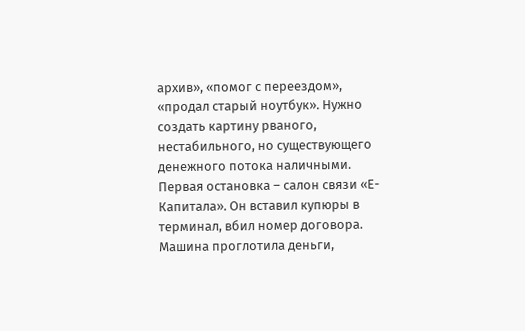архив», «помог с переездом», «продал старый ноутбук». Нужно создать картину рваного, нестабильного, но существующего денежного потока наличными.
Первая остановка – салон связи «Е-Капитала». Он вставил купюры в терминал, вбил номер договора. Машина проглотила деньги,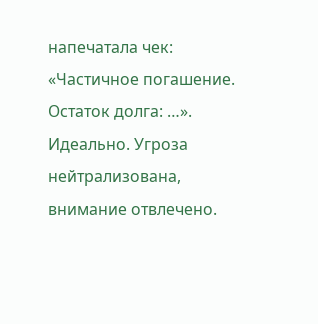напечатала чек: «Частичное погашение. Остаток долга: …». Идеально. Угроза нейтрализована, внимание отвлечено.